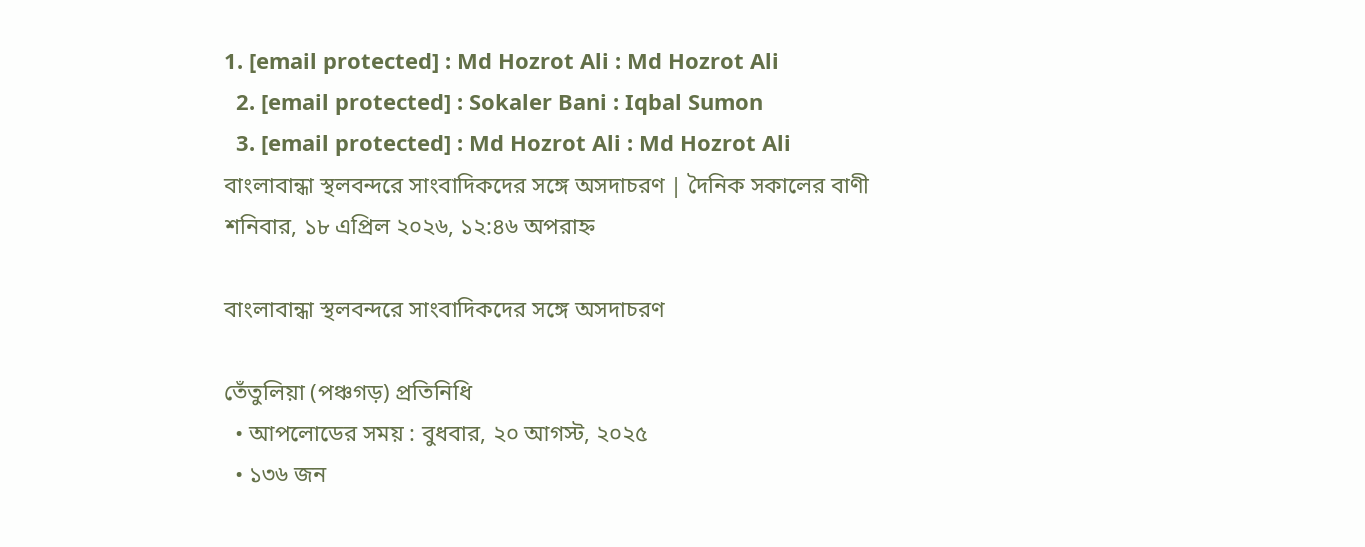1. [email protected] : Md Hozrot Ali : Md Hozrot Ali
  2. [email protected] : Sokaler Bani : Iqbal Sumon
  3. [email protected] : Md Hozrot Ali : Md Hozrot Ali
বাংলাবান্ধা স্থলবন্দরে সাংবাদিকদের সঙ্গে অসদাচরণ | দৈনিক সকালের বাণী
শনিবার, ১৮ এপ্রিল ২০২৬, ১২:৪৬ অপরাহ্ন

বাংলাবান্ধা স্থলবন্দরে সাংবাদিকদের সঙ্গে অসদাচরণ

তেঁতুলিয়া (পঞ্চগড়) প্রতিনিধি
  • আপলোডের সময় : বুধবার, ২০ আগস্ট, ২০২৫
  • ১৩৬ জন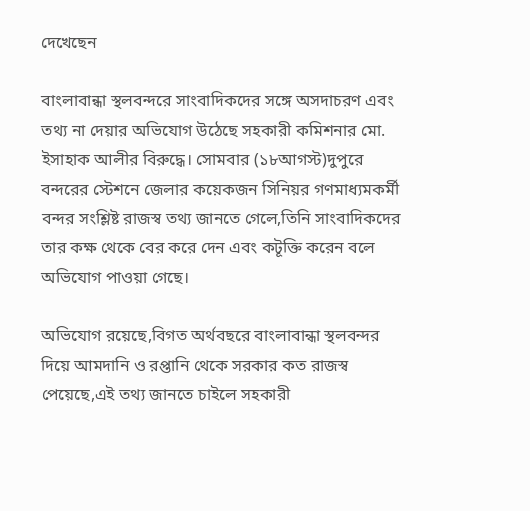দেখেছেন

বাংলাবান্ধা স্থলবন্দরে সাংবাদিকদের সঙ্গে অসদাচরণ এবং তথ্য না দেয়ার অভিযোগ উঠেছে সহকারী কমিশনার মো. ইসাহাক আলীর বিরুদ্ধে। সোমবার (১৮আগস্ট)দুপুরে বন্দরের স্টেশনে জেলার কয়েকজন সিনিয়র গণমাধ্যমকর্মী বন্দর সংশ্লিষ্ট রাজস্ব তথ্য জানতে গেলে,তিনি সাংবাদিকদের তার কক্ষ থেকে বের করে দেন এবং কটূক্তি করেন বলে অভিযোগ পাওয়া গেছে।

অভিযোগ রয়েছে,বিগত অর্থবছরে বাংলাবান্ধা স্থলবন্দর দিয়ে আমদানি ও রপ্তানি থেকে সরকার কত রাজস্ব পেয়েছে,এই তথ্য জানতে চাইলে সহকারী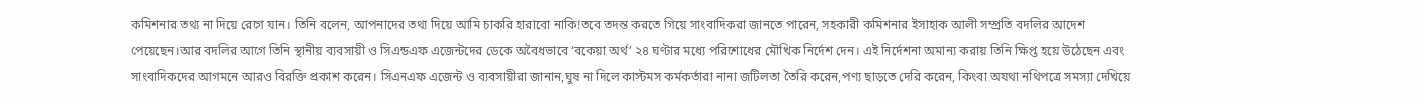কমিশনার তথ্য না দিয়ে রেগে যান। তিনি বলেন, আপনাদের তথ্য দিয়ে আমি চাকরি হারাবো নাকি!তবে তদন্ত করতে গিয়ে সাংবাদিকরা জানতে পারেন, সহকারী কমিশনার ইসাহাক আলী সম্প্রতি বদলির আদেশ পেয়েছেন।আর বদলির আগে তিনি স্থানীয় ব্যবসায়ী ও সিএন্ডএফ এজেন্টদের ডেকে অবৈধভাবে ‘বকেয়া অর্থ’ ২৪ ঘণ্টার মধ্যে পরিশোধের মৌখিক নির্দেশ দেন। এই নির্দেশনা অমান্য করায় তিনি ক্ষিপ্ত হয়ে উঠেছেন এবং সাংবাদিকদের আগমনে আরও বিরক্তি প্রকাশ করেন। সিএনএফ এজেন্ট ও ব্যবসায়ীরা জানান,ঘুষ না দিলে কাস্টমস কর্মকর্তারা নানা জটিলতা তৈরি করেন,পণ্য ছাড়তে দেরি করেন, কিংবা অযথা নথিপত্রে সমস্যা দেখিয়ে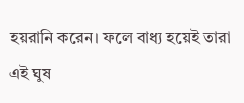হয়রানি করেন। ফলে বাধ্য হয়েই তারা এই ঘুষ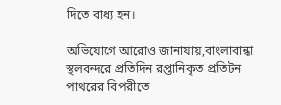দিতে বাধ্য হন।

অভিযোগে আরোও জানাযায়,বাংলাবান্ধা স্থলবন্দরে প্রতিদিন রপ্তানিকৃত প্রতিটন পাথরের বিপরীতে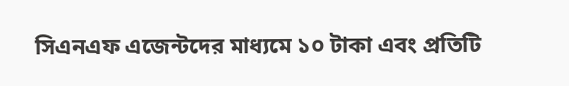সিএনএফ এজেন্টদের মাধ্যমে ১০ টাকা এবং প্রতিটি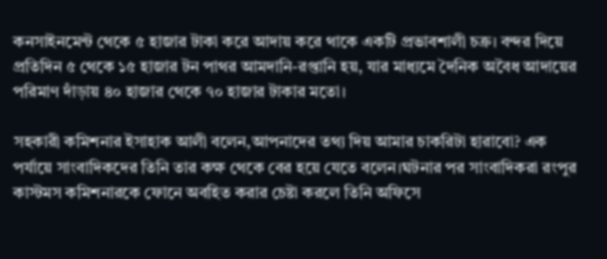কনসাইনমেন্ট থেকে ৫ হাজার টাকা করে আদায় করে থাকে একটি প্রভাবশালী চক্র। বন্দর দিয়ে প্রতিদিন ৫ থেকে ১৫ হাজার টন পাথর আমদানি-রপ্তানি হয়, যার মাধ্যমে দৈনিক অবৈধ আদায়ের পরিমাণ দাঁড়ায় ৪০ হাজার থেকে ৭০ হাজার টাকার মতো।

সহকারী কমিশনার ইসাহাক আলী বলেন,আপনাদের তথ্য দিয় আমার চাকরিটা হারাবো? এক পর্যায়ে সাংবাদিকদের তিনি তার কক্ষ থেকে বের হয়ে যেতে বলেন।ঘটনার পর সাংবাদিকরা রংপুর কাস্টমস কমিশনারকে ফোনে অবহিত করার চেষ্টা করলে তিনি অফিসে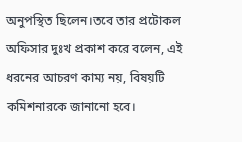অনুপস্থিত ছিলেন।তবে তার প্রটোকল অফিসার দুঃখ প্রকাশ করে বলেন, এই ধরনের আচরণ কাম্য নয়, বিষয়টি কমিশনারকে জানানো হবে।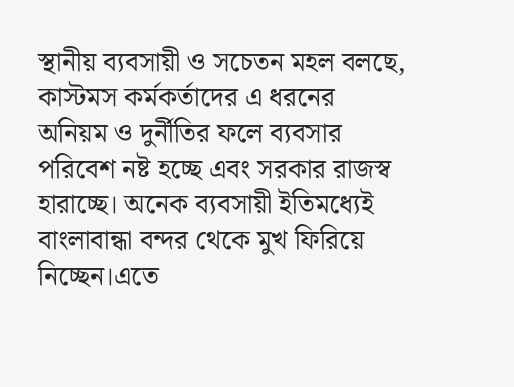স্থানীয় ব্যবসায়ী ও সচেতন মহল বলছে, কাস্টমস কর্মকর্তাদের এ ধরনের অনিয়ম ও দুর্নীতির ফলে ব্যবসার পরিবেশ নষ্ট হচ্ছে এবং সরকার রাজস্ব হারাচ্ছে। অনেক ব্যবসায়ী ইতিমধ্যেই বাংলাবান্ধা বন্দর থেকে মুখ ফিরিয়ে নিচ্ছেন।এতে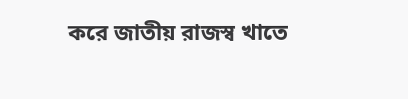করে জাতীয় রাজস্ব খাতে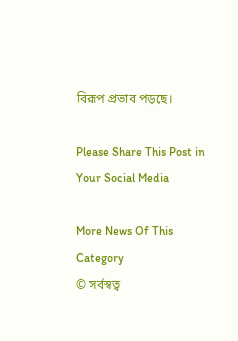বিরূপ প্রভাব পড়ছে।

Please Share This Post in Your Social Media

More News Of This Category
© সর্বস্বত্ব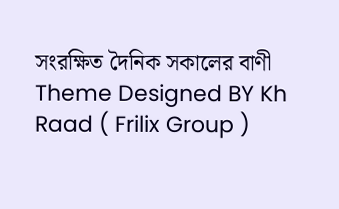সংরক্ষিত দৈনিক সকালের বাণী
Theme Designed BY Kh Raad ( Frilix Group )